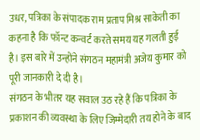उधर, पत्रिका के संपादक राम प्रताप मिश्र साकेती का कहना है कि फॉन्ट कन्वर्ट करते समय यह गलती हुई है। इस बारे में उन्होंने संगठन महामंत्री अजेय कुमार को पूरी जानकारी दे दी है।
संगठन के भीतर यह सवाल उठ रहे हैं कि पत्रिका के प्रकाशन की व्यवस्था के लिए जिम्मेदारी तय होने के बाद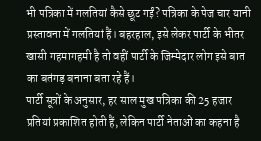भी पत्रिका में गलतियां कैसे छूट गईं? पत्रिका के पेज चार यानी प्रस्तावना में गलतियां हैं। बहरहाल, इसे लेकर पार्टी के भीतर खासी गहमागहमी है तो वहीं पार्टी के जिम्मेदार लोग इसे बात का बतंगड़ बनाना बता रहे हैं।
पार्टी सूत्रों के अनुसार, हर साल मुख पत्रिका की 25 हजार प्रतियां प्रकाशित होती हैं, लेकिन पार्टी नेताओं का कहना है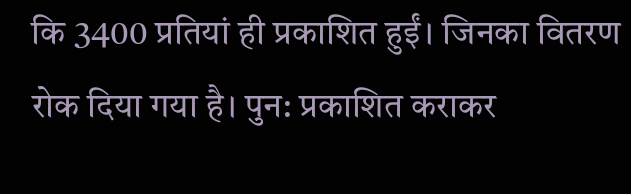कि 3400 प्रतियां ही प्रकाशित हुईं। जिनका वितरण रोक दिया गया है। पुन: प्रकाशित कराकर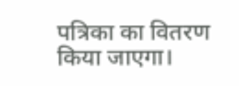पत्रिका का वितरण किया जाएगा।